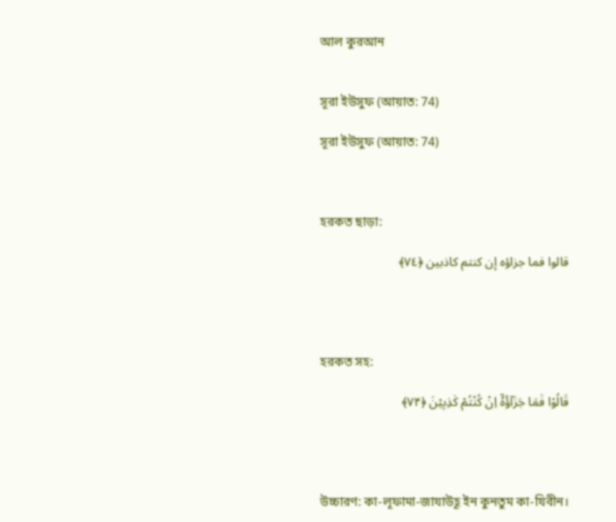আল কুরআন


সূরা ইউসুফ (আয়াত: 74)

সূরা ইউসুফ (আয়াত: 74)



হরকত ছাড়া:

قالوا فما جزاؤه إن كنتم كاذبين ﴿٧٤﴾




হরকত সহ:

قَالُوْا فَمَا جَزَآؤُهٗۤ اِنْ کُنْتُمْ کٰذِبِیْنَ ﴿۷۴﴾




উচ্চারণ: কা-লূফামা-জাযাউহূ ইন কুনতুম কা-যিবীন।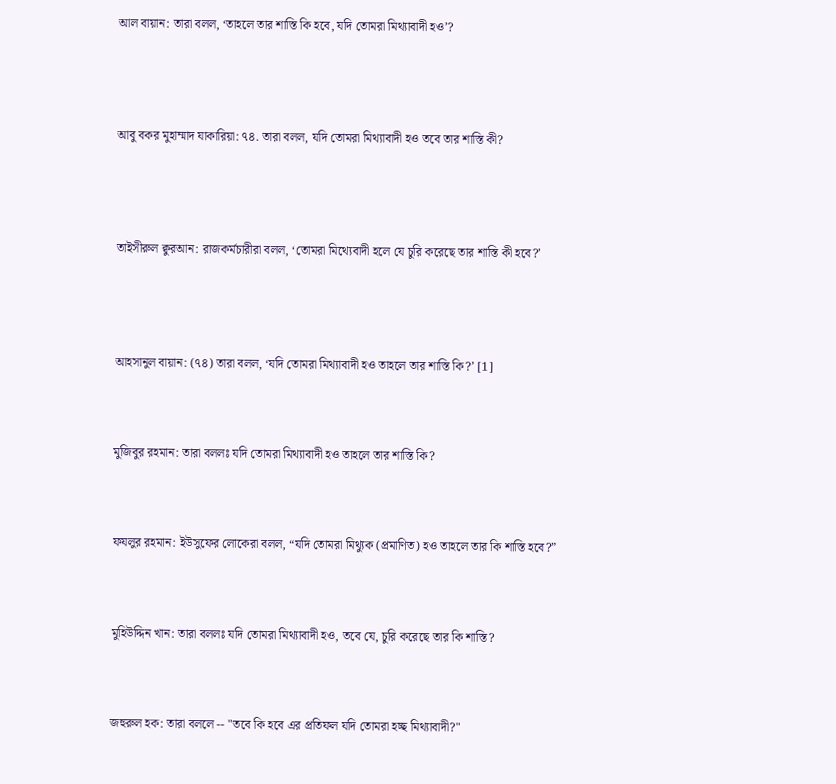আল বায়ান: তারা বলল, ‘তাহলে তার শাস্তি কি হবে, যদি তোমরা মিথ্যাবাদী হও’?




আবু বকর মুহাম্মাদ যাকারিয়া: ৭৪. তারা বলল, যদি তোমরা মিথ্যাবাদী হও তবে তার শাস্তি কী?




তাইসীরুল ক্বুরআন: রাজকর্মচারীরা বলল, ‘তোমরা মিথ্যেবাদী হলে যে চুরি করেছে তার শাস্তি কী হবে?’




আহসানুল বায়ান: (৭৪) তারা বলল, ‘যদি তোমরা মিথ্যাবাদী হও তাহলে তার শাস্তি কি?’ [1]



মুজিবুর রহমান: তারা বললঃ যদি তোমরা মিথ্যাবাদী হও তাহলে তার শাস্তি কি?



ফযলুর রহমান: ইউসুফের লোকেরা বলল, “যদি তোমরা মিথ্যুক (প্রমাণিত) হও তাহলে তার কি শাস্তি হবে?”



মুহিউদ্দিন খান: তারা বললঃ যদি তোমরা মিথ্যাবাদী হও, তবে যে, চুরি করেছে তার কি শাস্তি?



জহুরুল হক: তারা বললে -- "তবে কি হবে এর প্রতিফল যদি তোমরা হচ্ছ মিথ্যাবাদী?"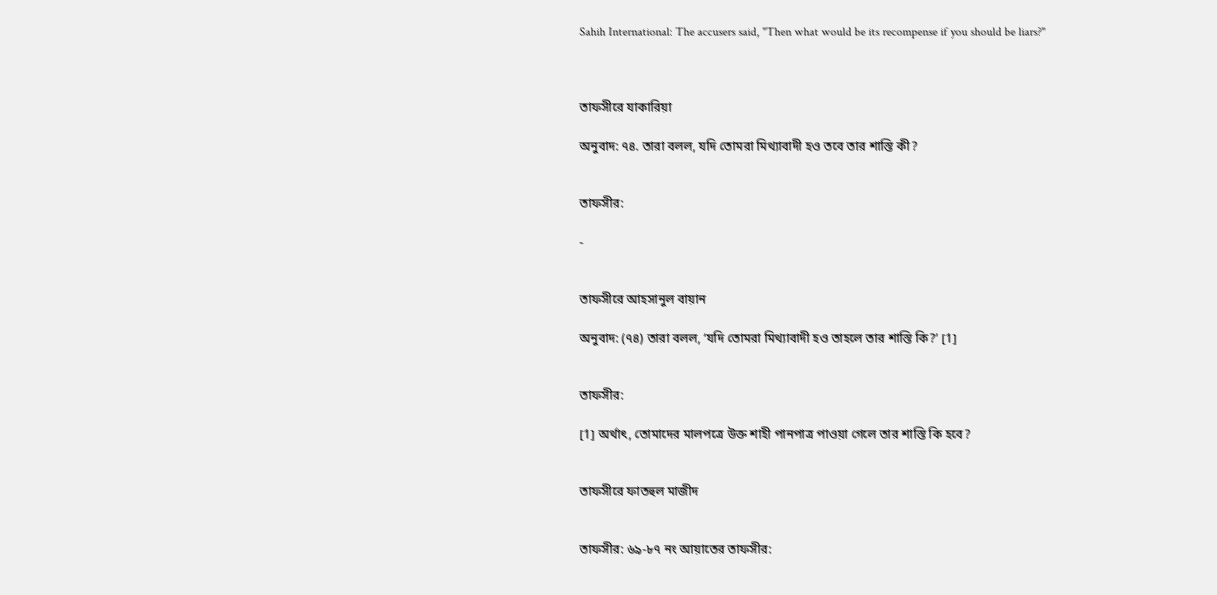Sahih International: The accusers said, "Then what would be its recompense if you should be liars?"



তাফসীরে যাকারিয়া

অনুবাদ: ৭৪. তারা বলল, যদি তোমরা মিথ্যাবাদী হও তবে তার শাস্তি কী?


তাফসীর:

-


তাফসীরে আহসানুল বায়ান

অনুবাদ: (৭৪) তারা বলল, ‘যদি তোমরা মিথ্যাবাদী হও তাহলে তার শাস্তি কি?’ [1]


তাফসীর:

[1] অর্থাৎ, তোমাদের মালপত্রে উক্ত শাহী পানপাত্র পাওয়া গেলে তার শাস্তি কি হবে?


তাফসীরে ফাতহুল মাজীদ


তাফসীর: ৬৯-৮৭ নং আয়াতের তাফসীর: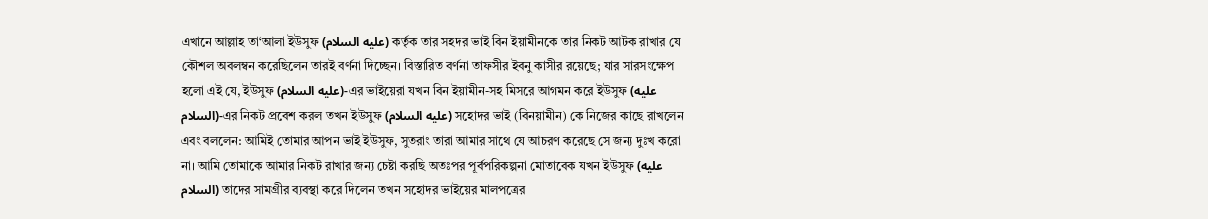এখানে আল্লাহ তা‘আলা ইউসুফ (عليه السلام) কর্তৃক তার সহদর ভাই বিন ইয়ামীনকে তার নিকট আটক রাখার যে কৌশল অবলম্বন করেছিলেন তারই বর্ণনা দিচ্ছেন। বিস্তারিত বর্ণনা তাফসীর ইবনু কাসীর রয়েছে; যার সারসংক্ষেপ হলো এই যে, ইউসুফ (عليه السلام)-এর ভাইয়েরা যখন বিন ইয়ামীন-সহ মিসরে আগমন করে ইউসুফ (عليه السلام)-এর নিকট প্রবেশ করল তখন ইউসুফ (عليه السلام) সহোদর ভাই (বিনয়ামীন) কে নিজের কাছে রাখলেন এবং বললেন: আমিই তোমার আপন ভাই ইউসুফ, সুতরাং তারা আমার সাথে যে আচরণ করেছে সে জন্য দুঃখ করো না। আমি তোমাকে আমার নিকট রাখার জন্য চেষ্টা করছি অতঃপর পূর্বপরিকল্পনা মোতাবেক যখন ইউসুফ (عليه السلام) তাদের সামগ্রীর ব্যবস্থা করে দিলেন তখন সহোদর ভাইয়ের মালপত্রের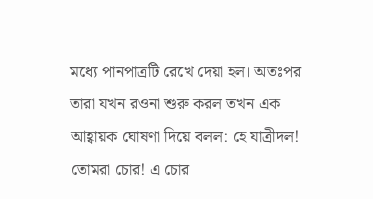মধ্যে পানপাত্রটি রেখে দেয়া হল। অতঃপর তারা যখন রওনা শুরু করল তখন এক আহ্বায়ক ঘোষণা দিয়ে বলল: হে যাত্রীদল! তোমরা চোর! এ চোর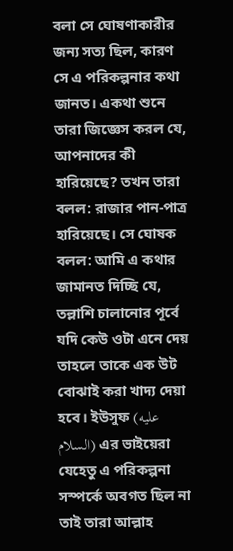বলা সে ঘোষণাকারীর জন্য সত্য ছিল, কারণ সে এ পরিকল্পনার কথা জানত। একথা শুনে তারা জিজ্ঞেস করল যে, আপনাদের কী হারিয়েছে? তখন তারা বলল: রাজার পান-পাত্র হারিয়েছে। সে ঘোষক বলল: আমি এ কথার জামানত দিচ্ছি যে, তল্লাশি চালানোর পূর্বে যদি কেউ ওটা এনে দেয় তাহলে তাকে এক উট বোঝাই করা খাদ্য দেয়া হবে। ইউসুফ (عليه السلام) এর ভাইয়েরা যেহেতু এ পরিকল্পনা সস্পর্কে অবগত ছিল না তাই তারা আল্লাহ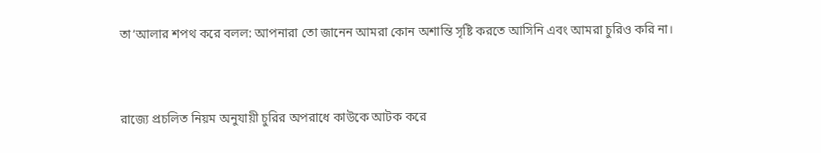তা‘আলার শপথ করে বলল: আপনারা তো জানেন আমরা কোন অশান্তি সৃষ্টি করতে আসিনি এবং আমরা চুরিও করি না।



রাজ্যে প্রচলিত নিয়ম অনুযায়ী চুরির অপরাধে কাউকে আটক করে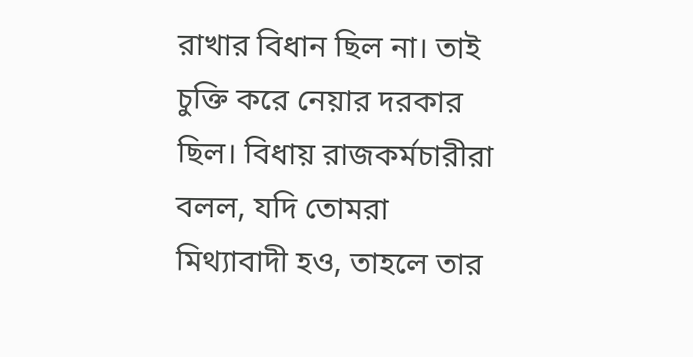রাখার বিধান ছিল না। তাই চুক্তি করে নেয়ার দরকার ছিল। বিধায় রাজকর্মচারীরা বলল, যদি তোমরা মিথ্যাবাদী হও, তাহলে তার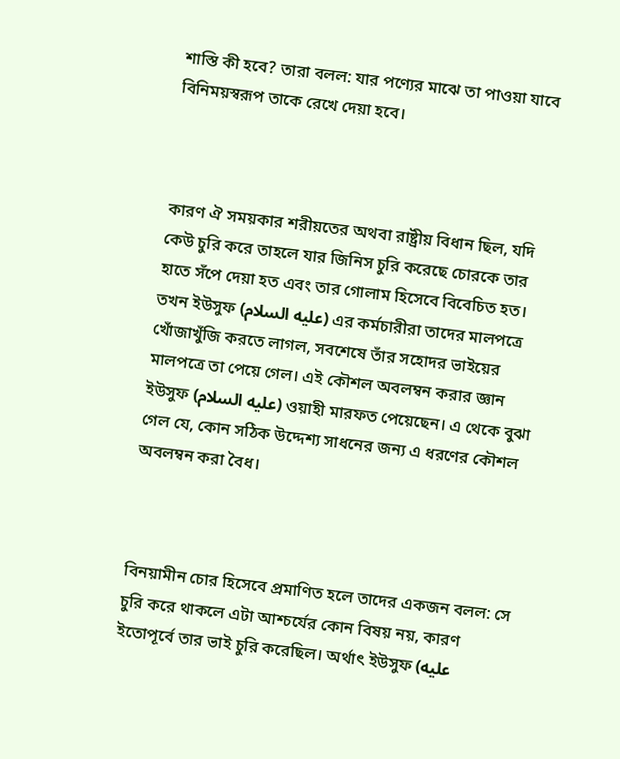শাস্তি কী হবে? তারা বলল: যার পণ্যের মাঝে তা পাওয়া যাবে বিনিময়স্বরূপ তাকে রেখে দেয়া হবে।



কারণ ঐ সময়কার শরীয়তের অথবা রাষ্ট্রীয় বিধান ছিল, যদি কেউ চুরি করে তাহলে যার জিনিস চুরি করেছে চোরকে তার হাতে সঁপে দেয়া হত এবং তার গোলাম হিসেবে বিবেচিত হত। তখন ইউসুফ (عليه السلام) এর কর্মচারীরা তাদের মালপত্রে খোঁজাখুঁজি করতে লাগল, সবশেষে তাঁর সহোদর ভাইয়ের মালপত্রে তা পেয়ে গেল। এই কৌশল অবলম্বন করার জ্ঞান ইউসুফ (عليه السلام) ওয়াহী মারফত পেয়েছেন। এ থেকে বুঝা গেল যে, কোন সঠিক উদ্দেশ্য সাধনের জন্য এ ধরণের কৌশল অবলম্বন করা বৈধ।



বিনয়ামীন চোর হিসেবে প্রমাণিত হলে তাদের একজন বলল: সে চুরি করে থাকলে এটা আশ্চর্যের কোন বিষয় নয়, কারণ ইতোপূর্বে তার ভাই চুরি করেছিল। অর্থাৎ ইউসুফ (عليه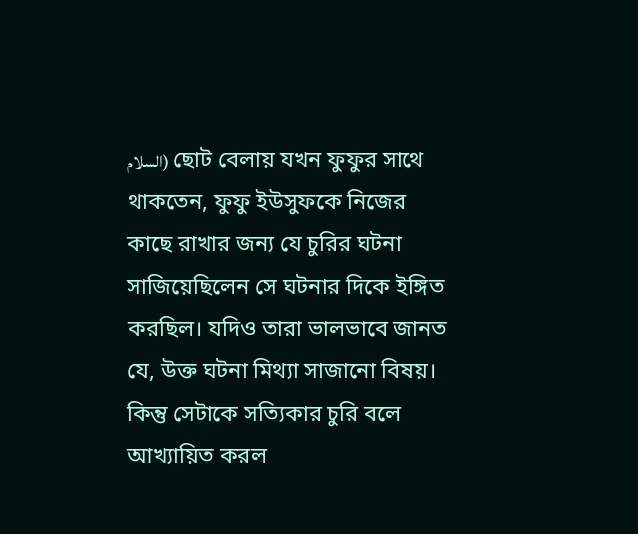السلام) ছোট বেলায় যখন ফুফুর সাথে থাকতেন, ফুফু ইউসুফকে নিজের কাছে রাখার জন্য যে চুরির ঘটনা সাজিয়েছিলেন সে ঘটনার দিকে ইঙ্গিত করছিল। যদিও তারা ভালভাবে জানত যে, উক্ত ঘটনা মিথ্যা সাজানো বিষয়। কিন্তু সেটাকে সত্যিকার চুরি বলে আখ্যায়িত করল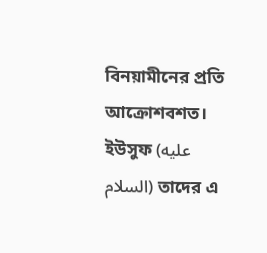বিনয়ামীনের প্রতি আক্রোশবশত। ইউসুফ (عليه السلام) তাদের এ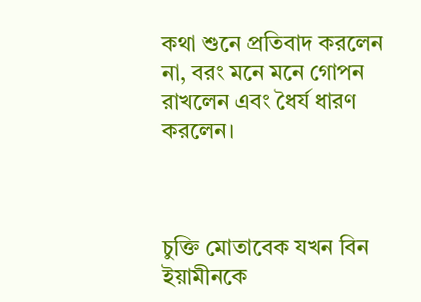কথা শুনে প্রতিবাদ করলেন না, বরং মনে মনে গোপন রাখলেন এবং ধৈর্য ধারণ করলেন।



চুক্তি মোতাবেক যখন বিন ইয়ামীনকে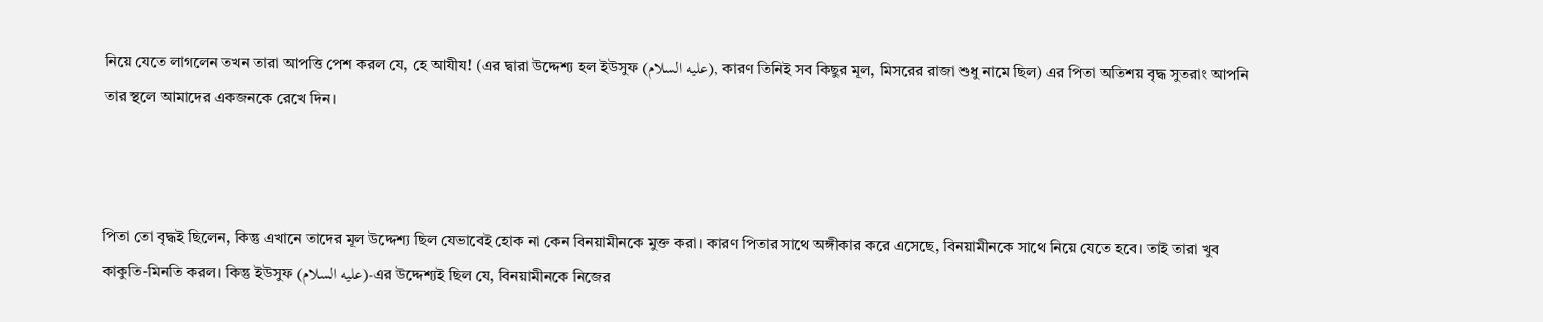নিয়ে যেতে লাগলেন তখন তারা আপত্তি পেশ করল যে, হে আযীয! (এর দ্বারা উদ্দেশ্য হল ইউসুফ (عليه السلام), কারণ তিনিই সব কিছুর মূল, মিসরের রাজা শুধু নামে ছিল) এর পিতা অতিশয় বৃদ্ধ সুতরাং আপনি তার স্থলে আমাদের একজনকে রেখে দিন।



পিতা তো বৃদ্ধই ছিলেন, কিন্তু এখানে তাদের মূল উদ্দেশ্য ছিল যেভাবেই হোক না কেন বিনয়ামীনকে মুক্ত করা। কারণ পিতার সাথে অঙ্গীকার করে এসেছে, বিনয়ামীনকে সাথে নিয়ে যেতে হবে। তাই তারা খুব কাকুতি-মিনতি করল। কিন্তু ইউসুফ (عليه السلام)-এর উদ্দেশ্যই ছিল যে, বিনয়ামীনকে নিজের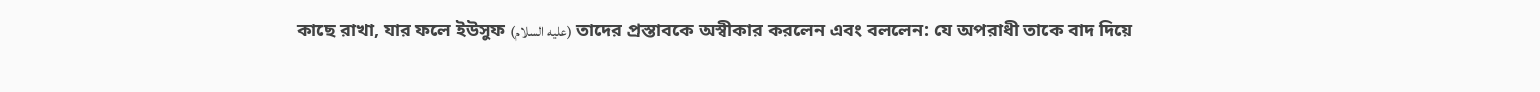কাছে রাখা, যার ফলে ইউসুফ (عليه السلام) তাদের প্রস্তাবকে অস্বীকার করলেন এবং বললেন: যে অপরাধী তাকে বাদ দিয়ে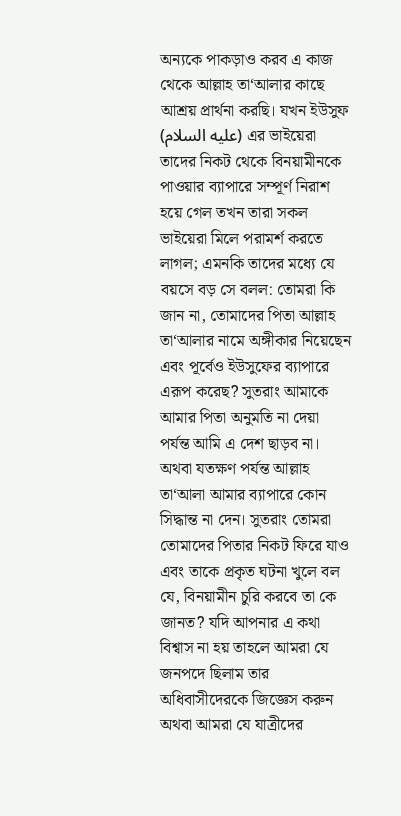অন্যকে পাকড়াও করব এ কাজ থেকে আল্লাহ তা‘আলার কাছে আশ্রয় প্রার্থনা করছি। যখন ইউসুফ (عليه السلام) এর ভাইয়েরা তাদের নিকট থেকে বিনয়ামীনকে পাওয়ার ব্যাপারে সম্পূর্ণ নিরাশ হয়ে গেল তখন তারা সকল ভাইয়েরা মিলে পরামর্শ করতে লাগল; এমনকি তাদের মধ্যে যে বয়সে বড় সে বলল: তোমরা কি জান না, তোমাদের পিতা আল্লাহ তা‘আলার নামে অঙ্গীকার নিয়েছেন এবং পূর্বেও ইউসুফের ব্যাপারে এরূপ করেছ? সুতরাং আমাকে আমার পিতা অনুমতি না দেয়া পর্যন্ত আমি এ দেশ ছাড়ব না। অথবা যতক্ষণ পর্যন্ত আল্লাহ তা‘আলা আমার ব্যাপারে কোন সিদ্ধান্ত না দেন। সুতরাং তোমরা তোমাদের পিতার নিকট ফিরে যাও এবং তাকে প্রকৃত ঘটনা খুলে বল যে, বিনয়ামীন চুরি করবে তা কে জানত? যদি আপনার এ কথা বিশ্বাস না হয় তাহলে আমরা যে জনপদে ছিলাম তার অধিবাসীদেরকে জিজ্ঞেস করুন অথবা আমরা যে যাত্রীদের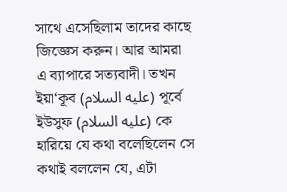সাথে এসেছিলাম তাদের কাছে জিজ্ঞেস করুন। আর আমরা এ ব্যাপারে সত্যবাদী। তখন ইয়া‘কূব (عليه السلام) পূর্বে ইউসুফ (عليه السلام) কে হারিয়ে যে কথা বলেছিলেন সে কথাই বললেন যে, এটা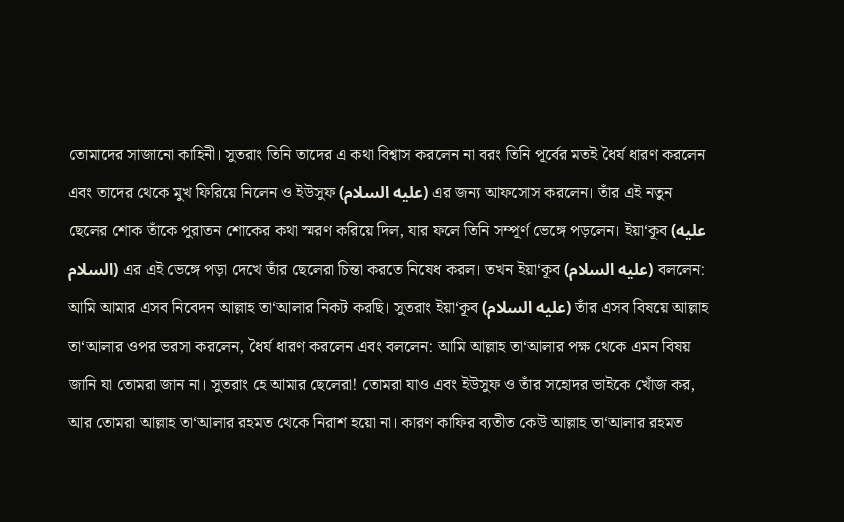তোমাদের সাজানো কাহিনী। সুতরাং তিনি তাদের এ কথা বিশ্বাস করলেন না বরং তিনি পূর্বের মতই ধৈর্য ধারণ করলেন এবং তাদের থেকে মুখ ফিরিয়ে নিলেন ও ইউসুফ (عليه السلام) এর জন্য আফসোস করলেন। তাঁর এই নতুন ছেলের শোক তাঁকে পুরাতন শোকের কথা স্মরণ করিয়ে দিল, যার ফলে তিনি সম্পূর্ণ ভেঙ্গে পড়লেন। ইয়া‘কূব (عليه السلام) এর এই ভেঙ্গে পড়া দেখে তাঁর ছেলেরা চিন্তা করতে নিষেধ করল। তখন ইয়া‘কূব (عليه السلام) বললেন: আমি আমার এসব নিবেদন আল্লাহ তা‘আলার নিকট করছি। সুতরাং ইয়া‘কূব (عليه السلام) তাঁর এসব বিষয়ে আল্লাহ তা‘আলার ওপর ভরসা করলেন, ধৈর্য ধারণ করলেন এবং বললেন: আমি আল্লাহ তা‘আলার পক্ষ থেকে এমন বিষয় জানি যা তোমরা জান না। সুতরাং হে আমার ছেলেরা! তোমরা যাও এবং ইউসুফ ও তাঁর সহোদর ভাইকে খোঁজ কর, আর তোমরা আল্লাহ তা‘আলার রহমত থেকে নিরাশ হয়ো না। কারণ কাফির ব্যতীত কেউ আল্লাহ তা‘আলার রহমত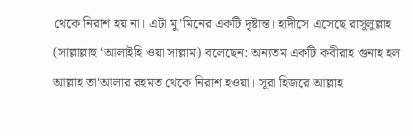থেকে নিরাশ হয় না। এটা মু’মিনের একটি দৃষ্টান্ত। হাদীসে এসেছে রাসূলুল্লাহ (সাল্লাল্লাহু ‘আলাইহি ওয়া সাল্লাম) বলেছেন: অন্যতম একটি কবীরাহ গুনাহ হল আল্লাহ তা‘আলার রহমত থেকে নিরাশ হওয়া। সূরা হিজরে আল্লাহ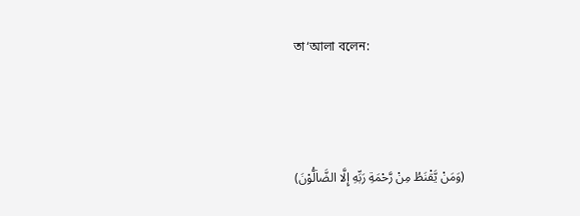তা‘আলা বলেন:



(وَمَنْ يَّقْنَطُ مِنْ رَّحْمَةِ رَبِّهِ إِلَّا الضَّا۬لُّوْنَ)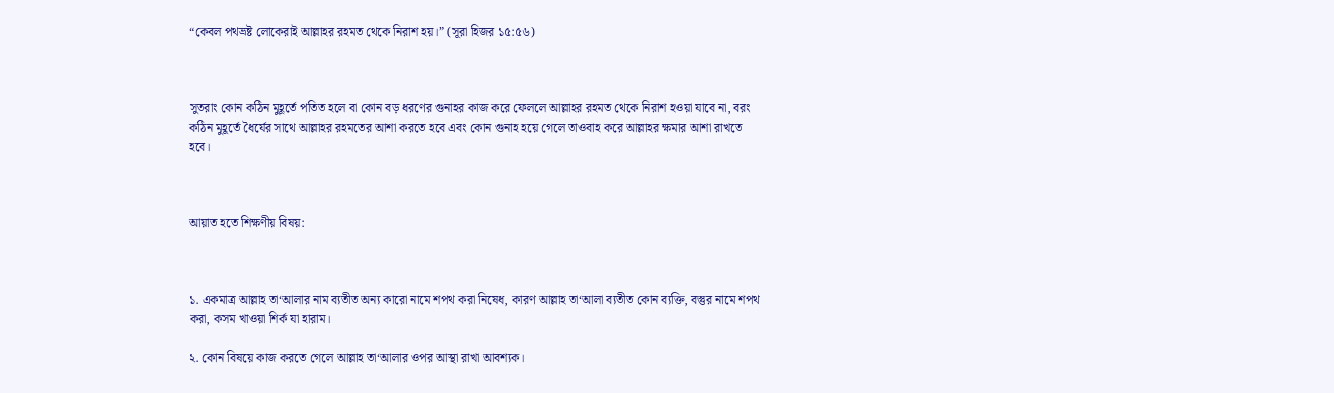“কেবল পথভ্রষ্ট লোকেরাই আল্লাহর রহমত থেকে নিরাশ হয়।” (সূরা হিজর ১৫:৫৬)



সুতরাং কোন কঠিন মুহূর্তে পতিত হলে বা কোন বড় ধরণের গুনাহর কাজ করে ফেললে আল্লাহর রহমত থেকে নিরাশ হওয়া যাবে না, বরং কঠিন মুহূর্তে ধৈর্যের সাথে আল্লাহর রহমতের আশা করতে হবে এবং কোন গুনাহ হয়ে গেলে তাওবাহ করে আল্লাহর ক্ষমার আশা রাখতে হবে।



আয়াত হতে শিক্ষণীয় বিষয়:



১. একমাত্র আল্লাহ তা‘আলার নাম ব্যতীত অন্য কারো নামে শপথ করা নিষেধ, কারণ আল্লাহ তা‘আলা ব্যতীত কোন ব্যক্তি, বস্তুর নামে শপথ করা, কসম খাওয়া শির্ক যা হারাম।

২. কোন বিষয়ে কাজ করতে গেলে আল্লাহ তা‘আলার ওপর আস্থা রাখা আবশ্যক।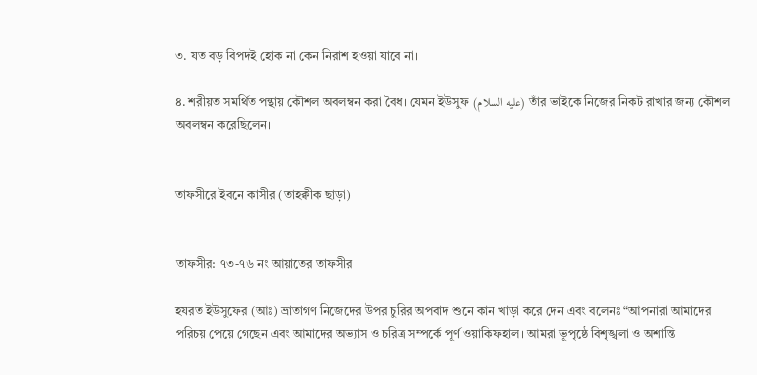৩. যত বড় বিপদই হোক না কেন নিরাশ হওয়া যাবে না।

৪. শরীয়ত সমর্থিত পন্থায় কৌশল অবলম্বন করা বৈধ। যেমন ইউসুফ (عليه السلام) তাঁর ভাইকে নিজের নিকট রাখার জন্য কৌশল অবলম্বন করেছিলেন।


তাফসীরে ইবনে কাসীর (তাহক্বীক ছাড়া)


তাফসীর: ৭৩-৭৬ নং আয়াতের তাফসীর

হযরত ইউসুফের (আঃ) ভ্রাতাগণ নিজেদের উপর চুরির অপবাদ শুনে কান খাড়া করে দেন এবং বলেনঃ “আপনারা আমাদের পরিচয় পেয়ে গেছেন এবং আমাদের অভ্যাস ও চরিত্র সম্পর্কে পূর্ণ ওয়াকিফহাল। আমরা ভূপৃষ্ঠে বিশৃঙ্খলা ও অশান্তি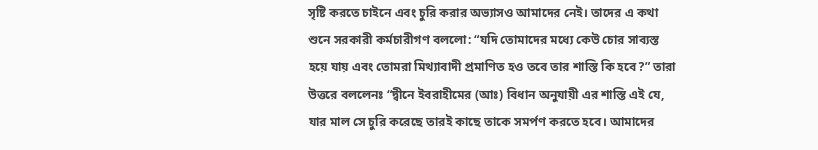সৃষ্টি করতে চাইনে এবং চুরি করার অভ্যাসও আমাদের নেই। তাদের এ কথা শুনে সরকারী কর্মচারীগণ বললো: “যদি তোমাদের মধ্যে কেউ চোর সাব্যস্ত হয়ে যায় এবং তোমরা মিথ্যাবাদী প্রমাণিত হও তবে তার শাস্তি কি হবে?” তারা উত্তরে বললেনঃ “দ্বীনে ইবরাহীমের (আঃ) বিধান অনুযায়ী এর শাস্তি এই যে, যার মাল সে চুরি করেছে তারই কাছে তাকে সমর্পণ করতে হবে। আমাদের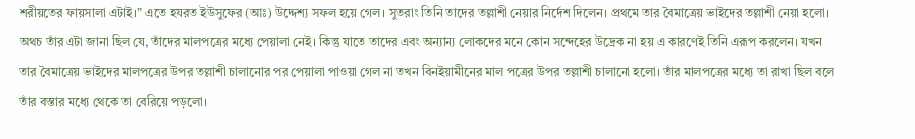শরীয়তের ফায়সালা এটাই।” এতে হযরত ইউসুফের (আঃ) উদ্দেশ্য সফল হয়ে গেল। সুতরাং তিনি তাদের তল্লাশী নেয়ার নির্দেশ দিলেন। প্রথমে তার বৈমাত্রেয় ভাইদের তল্লাশী নেয়া হলো। অথচ তাঁর এটা জানা ছিল যে, তাঁদের মালপত্রের মধ্যে পেয়ালা নেই। কিন্তু যাতে তাদের এবং অন্যান্য লোকদের মনে কোন সন্দেহের উদ্রেক না হয় এ কারণেই তিনি এরূপ করলেন। যখন তার বৈমাত্রেয় ভাইদের মালপত্রের উপর তল্লাশী চালানোর পর পেয়ালা পাওয়া গেল না তখন বিনইয়ামীনের মাল পত্রের উপর তল্লাশী চালানো হলো। তাঁর মালপত্রের মধ্যে তা রাখা ছিল বলে তাঁর বস্তার মধ্যে থেকে তা বেরিয়ে পড়লো।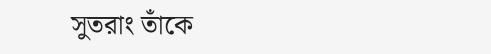সুতরাং তাঁকে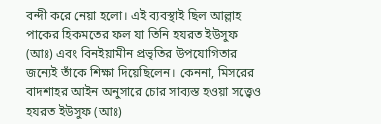বন্দী করে নেয়া হলো। এই ব্যবস্থাই ছিল আল্লাহ পাকের হিকমতের ফল যা তিনি হযরত ইউসুফ (আঃ) এবং বিনইয়ামীন প্রভৃতির উপযোগিতার জন্যেই তাঁকে শিক্ষা দিয়েছিলেন। কেননা, মিসরের বাদশাহর আইন অনুসারে চোর সাব্যস্ত হওয়া সত্ত্বেও হযরত ইউসুফ (আঃ)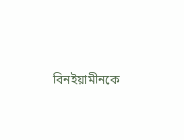বিনইয়ামীনকে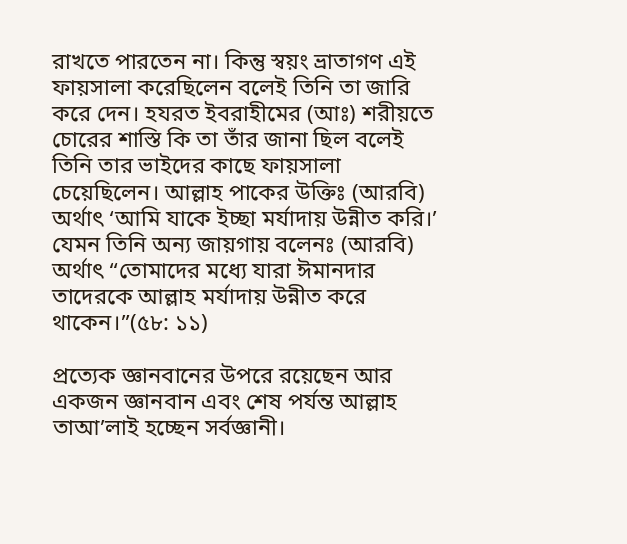রাখতে পারতেন না। কিন্তু স্বয়ং ভ্রাতাগণ এই ফায়সালা করেছিলেন বলেই তিনি তা জারি করে দেন। হযরত ইবরাহীমের (আঃ) শরীয়তে চোরের শাস্তি কি তা তাঁর জানা ছিল বলেই তিনি তার ভাইদের কাছে ফায়সালা চেয়েছিলেন। আল্লাহ পাকের উক্তিঃ (আরবি) অর্থাৎ ‘আমি যাকে ইচ্ছা মর্যাদায় উন্নীত করি।’ যেমন তিনি অন্য জায়গায় বলেনঃ (আরবি) অর্থাৎ “তোমাদের মধ্যে যারা ঈমানদার তাদেরকে আল্লাহ মর্যাদায় উন্নীত করে থাকেন।”(৫৮: ১১)

প্রত্যেক জ্ঞানবানের উপরে রয়েছেন আর একজন জ্ঞানবান এবং শেষ পর্যন্ত আল্লাহ তাআ’লাই হচ্ছেন সর্বজ্ঞানী।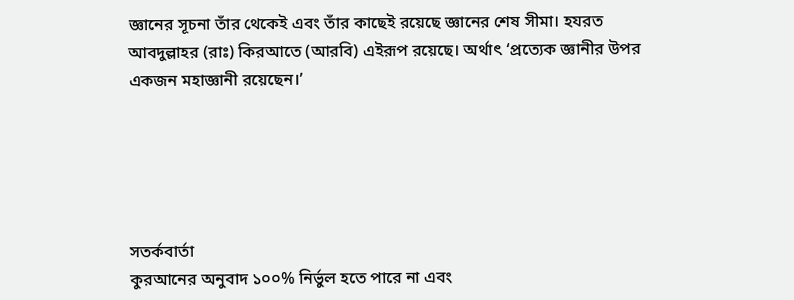জ্ঞানের সূচনা তাঁর থেকেই এবং তাঁর কাছেই রয়েছে জ্ঞানের শেষ সীমা। হযরত আবদুল্লাহর (রাঃ) কিরআতে (আরবি) এইরূপ রয়েছে। অর্থাৎ ‘প্রত্যেক জ্ঞানীর উপর একজন মহাজ্ঞানী রয়েছেন।’





সতর্কবার্তা
কুরআনের অনুবাদ ১০০% নির্ভুল হতে পারে না এবং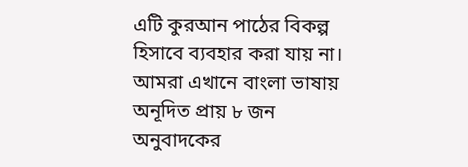এটি কুরআন পাঠের বিকল্প হিসাবে ব্যবহার করা যায় না। আমরা এখানে বাংলা ভাষায় অনূদিত প্রায় ৮ জন অনুবাদকের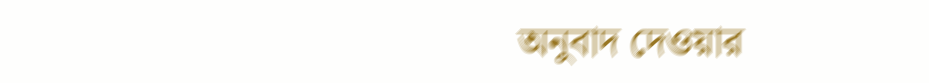অনুবাদ দেওয়ার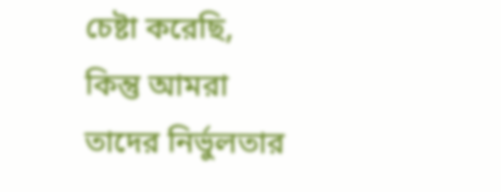চেষ্টা করেছি, কিন্তু আমরা তাদের নির্ভুলতার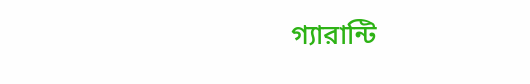গ্যারান্টি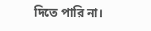দিতে পারি না।